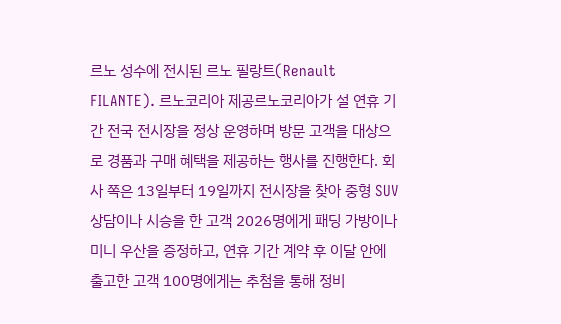르노 성수에 전시된 르노 필랑트(Renault FILANTE). 르노코리아 제공르노코리아가 설 연휴 기간 전국 전시장을 정상 운영하며 방문 고객을 대상으로 경품과 구매 혜택을 제공하는 행사를 진행한다. 회사 쪽은 13일부터 19일까지 전시장을 찾아 중형 SUV 상담이나 시승을 한 고객 2026명에게 패딩 가방이나 미니 우산을 증정하고, 연휴 기간 계약 후 이달 안에 출고한 고객 100명에게는 추첨을 통해 정비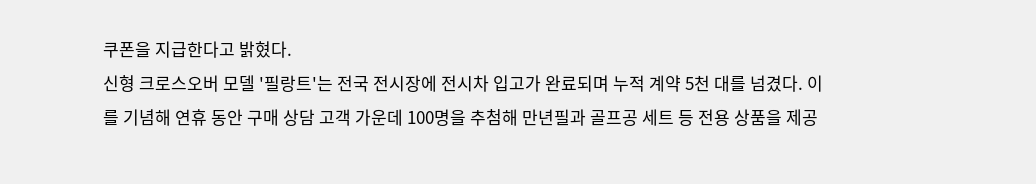쿠폰을 지급한다고 밝혔다.
신형 크로스오버 모델 '필랑트'는 전국 전시장에 전시차 입고가 완료되며 누적 계약 5천 대를 넘겼다. 이를 기념해 연휴 동안 구매 상담 고객 가운데 100명을 추첨해 만년필과 골프공 세트 등 전용 상품을 제공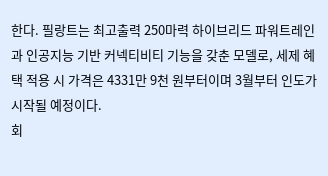한다. 필랑트는 최고출력 250마력 하이브리드 파워트레인과 인공지능 기반 커넥티비티 기능을 갖춘 모델로, 세제 혜택 적용 시 가격은 4331만 9천 원부터이며 3월부터 인도가 시작될 예정이다.
회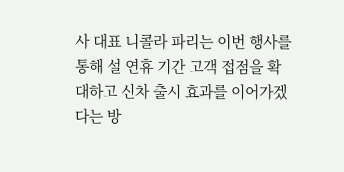사 대표 니콜라 파리는 이번 행사를 통해 설 연휴 기간 고객 접점을 확대하고 신차 출시 효과를 이어가겠다는 방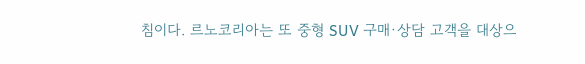침이다. 르노코리아는 또 중형 SUV 구매·상담 고객을 대상으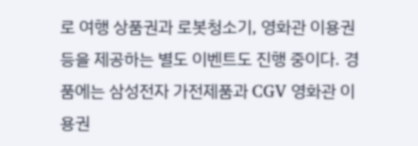로 여행 상품권과 로봇청소기, 영화관 이용권 등을 제공하는 별도 이벤트도 진행 중이다. 경품에는 삼성전자 가전제품과 CGV 영화관 이용권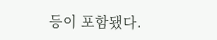등이 포함됐다.